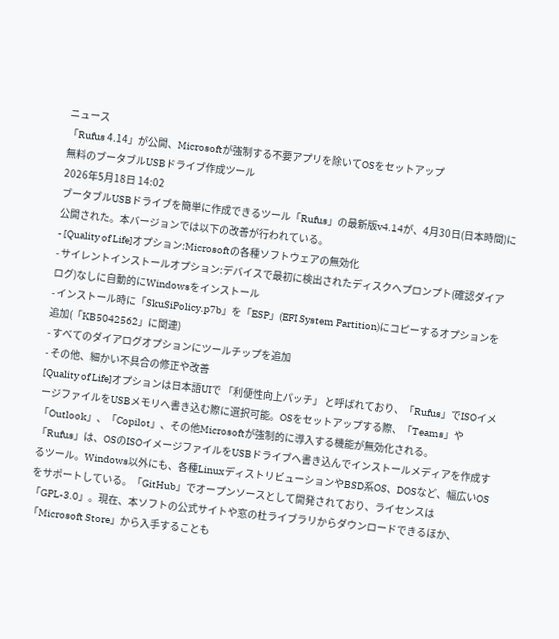ニュース
「Rufus 4.14」が公開、Microsoftが強制する不要アプリを除いてOSをセットアップ
無料のブータブルUSBドライブ作成ツール
2026年5月18日 14:02
ブータブルUSBドライブを簡単に作成できるツール「Rufus」の最新版v4.14が、4月30日(日本時間)に公開された。本バージョンでは以下の改善が行われている。
- [Quality of Life]オプション:Microsoftの各種ソフトウェアの無効化
- サイレントインストールオプション:デバイスで最初に検出されたディスクへプロンプト(確認ダイアログ)なしに自動的にWindowsをインストール
- インストール時に「SkuSiPolicy.p7b」を「ESP」(EFI System Partition)にコピーするオプションを追加(「KB5042562」に関連)
- すべてのダイアログオプションにツールチップを追加
- その他、細かい不具合の修正や改善
[Quality of Life]オプションは日本語UIで 「利便性向上パッチ」 と呼ばれており、「Rufus」でISOイメージファイルをUSBメモリへ書き込む際に選択可能。OSをセットアップする際、「Teams」や「Outlook」、「Copilot」、その他Microsoftが強制的に導入する機能が無効化される。
「Rufus」は、OSのISOイメージファイルをUSBドライブへ書き込んでインストールメディアを作成するツール。Windows以外にも、各種LinuxディストリビューションやBSD系OS、DOSなど、幅広いOSをサポートしている。「GitHub」でオープンソースとして開発されており、ライセンスは「GPL-3.0」。現在、本ソフトの公式サイトや窓の杜ライブラリからダウンロードできるほか、「Microsoft Store」から入手することも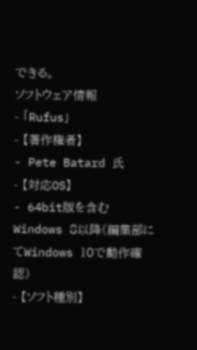できる。
ソフトウェア情報
- 「Rufus」
- 【著作権者】
- Pete Batard 氏
- 【対応OS】
- 64bit版を含むWindows 8以降(編集部にてWindows 10で動作確認)
- 【ソフト種別】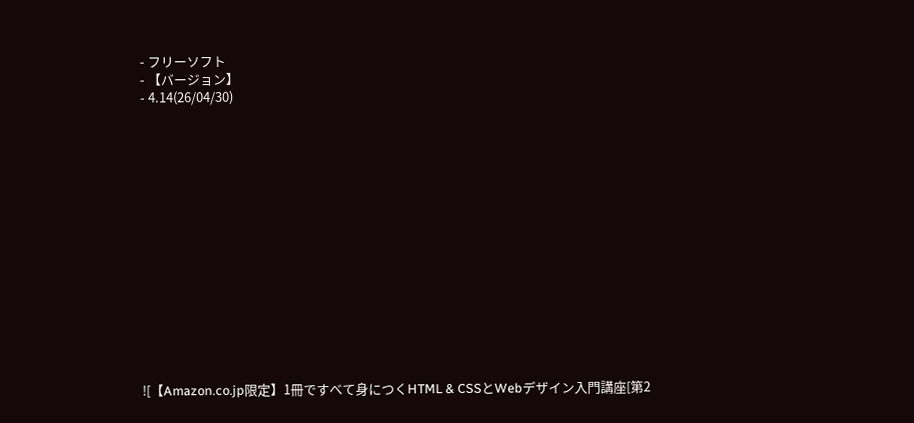- フリーソフト
- 【バージョン】
- 4.14(26/04/30)















![【Amazon.co.jp限定】1冊ですべて身につくHTML & CSSとWebデザイン入門講座[第2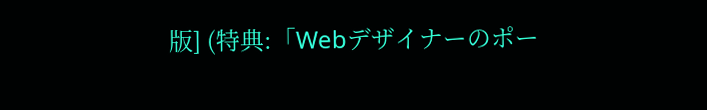版] (特典:「Webデザイナーのポー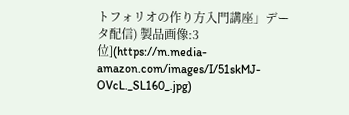トフォリオの作り方入門講座」データ配信) 製品画像:3位](https://m.media-amazon.com/images/I/51skMJ-OVcL._SL160_.jpg)